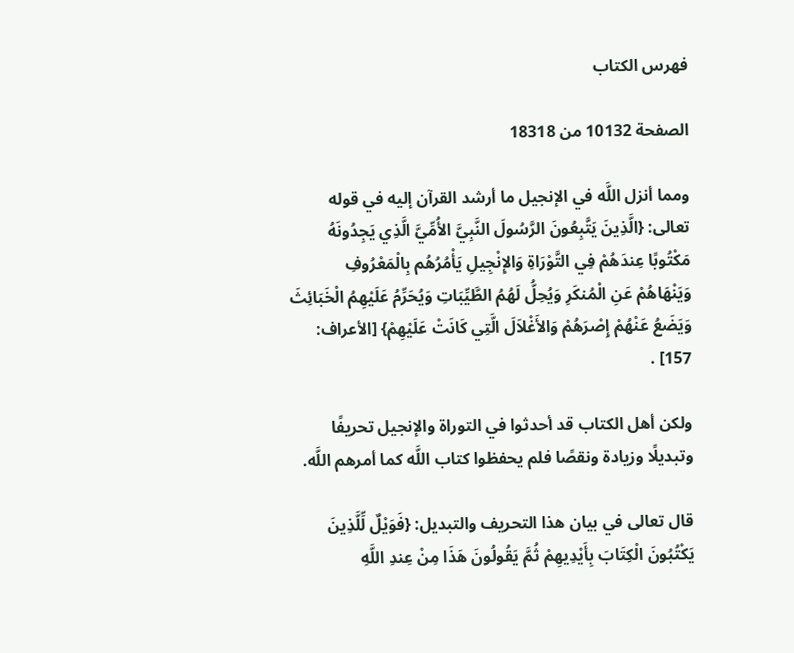فهرس الكتاب

الصفحة 10132 من 18318

ومما أنزل اللَّه في الإنجيل ما أرشد القرآن إليه في قوله تعالى: {الَّذِينَ يَتَّبِعُونَ الرَّسُولَ النَّبِيَّ الأُمِّيَّ الَّذِي يَجِدُونَهُ مَكْتُوبًا عِندَهُمْ فِي التَّوْرَاةِ وَالإِنْجِيلِ يَأْمُرُهُم بِالْمَعْرُوفِ وَيَنْهَاهُمْ عَنِ الْمُنكَرِ وَيُحِلُّ لَهُمُ الطَّيِّبَاتِ وَيُحَرِّمُ عَلَيْهِمُ الْخَبَائِثَ وَيَضَعُ عَنْهُمْ إِصْرَهُمْ وَالأَغْلاَلَ الَّتِي كَانَتْ عَلَيْهِمْ} [الأعراف: 157] .

ولكن أهل الكتاب قد أحدثوا في التوراة والإنجيل تحريفًا وتبديلًا وزيادة ونقصًا فلم يحفظوا كتاب اللَّه كما أمرهم اللَّه.

قال تعالى في بيان هذا التحريف والتبديل: {فَوَيْلٌ لِّلَّذِينَ يَكْتُبُونَ الْكِتَابَ بِأَيْدِيهِمْ ثُمَّ يَقُولُونَ هَذَا مِنْ عِندِ اللَّهِ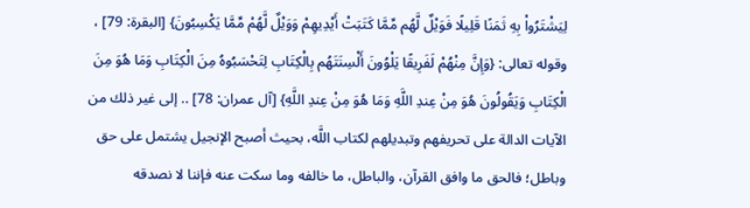لِيَشْتَرُواْ بِهِ ثَمَنًا قَلِيلًا فَوَيْلٌ لَّهُم مِّمَّا كَتَبَتْ أَيْدِيهِمْ وَوَيْلٌ لَّهُمْ مِّمَّا يَكْسِبُونَ} [البقرة: 79] ، وقوله تعالى: {وَإِنَّ مِنْهُمْ لَفَرِيقًا يَلْوُونَ أَلْسِنَتَهُم بِالْكِتَابِ لِتَحْسَبُوهُ مِنَ الْكِتَابِ وَمَا هُوَ مِنَ الْكِتَابِ وَيَقُولُونَ هُوَ مِنْ عِندِ اللَّهِ وَمَا هُوَ مِنْ عِندِ اللَّهِ} [آل عمران: 78] .. إلى غير ذلك من الآيات الدالة على تحريفهم وتبديلهم لكتاب اللَّه، بحيث أصبح الإنجيل يشتمل على حق وباطل؛ فالحق ما وافق القرآن، والباطل، ما خالفه وما سكت عنه فإننا لا نصدقه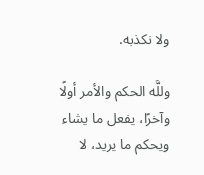ولا نكذبه.

وللَّه الحكم والأمر أولًا وآخرًا، يفعل ما يشاء ويحكم ما يريد، لا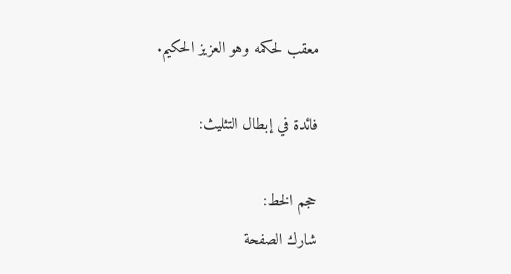معقب لحكمه وهو العزيز الحكيم.

فائدة في إبطال التثليث:

حجم الخط:
شارك الصفحة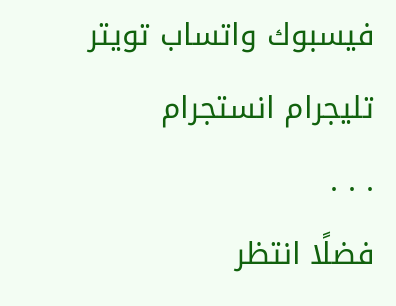فيسبوك واتساب تويتر تليجرام انستجرام
. . .
فضلًا انتظر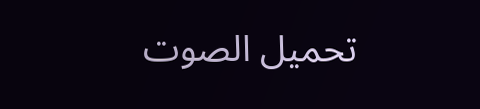تحميل الصوت